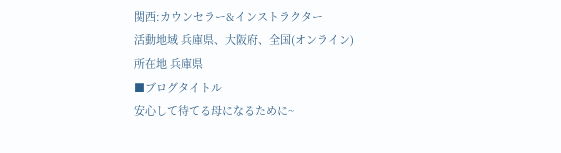関西:カウンセラー&インストラクター
活動地域 兵庫県、大阪府、全国(オンライン)
所在地 兵庫県
■ブログタイトル
安心して待てる母になるために~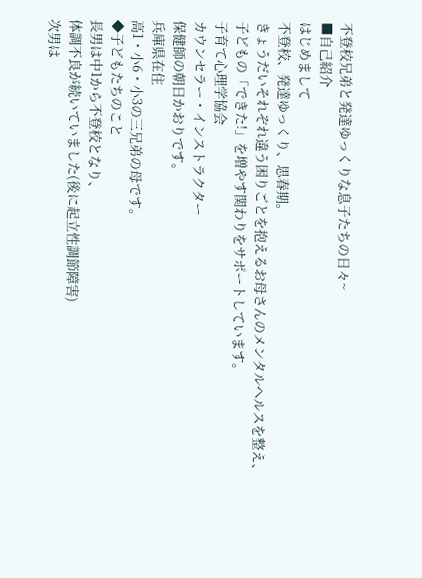不登校兄弟と発達ゆっくりな息子たちの日々~
■自己紹介
はじめまして
不登校、発達ゆっくり、思春期。
きょうだいそれぞれ違う困りごとを抱えるお母さんのメンタルヘルスを整え、
子どもの「できた!」を増やす関わりをサポートしています。
子育て心理学協会
カウンセラー・インストラクター
保健師の朝日かおりです。
兵庫県在住
高1・小6・小3の三兄弟の母です。
◆子どもたちのこと
長男は中1から不登校となり、
体調不良が続いていました(後に起立性調節障害)
次男は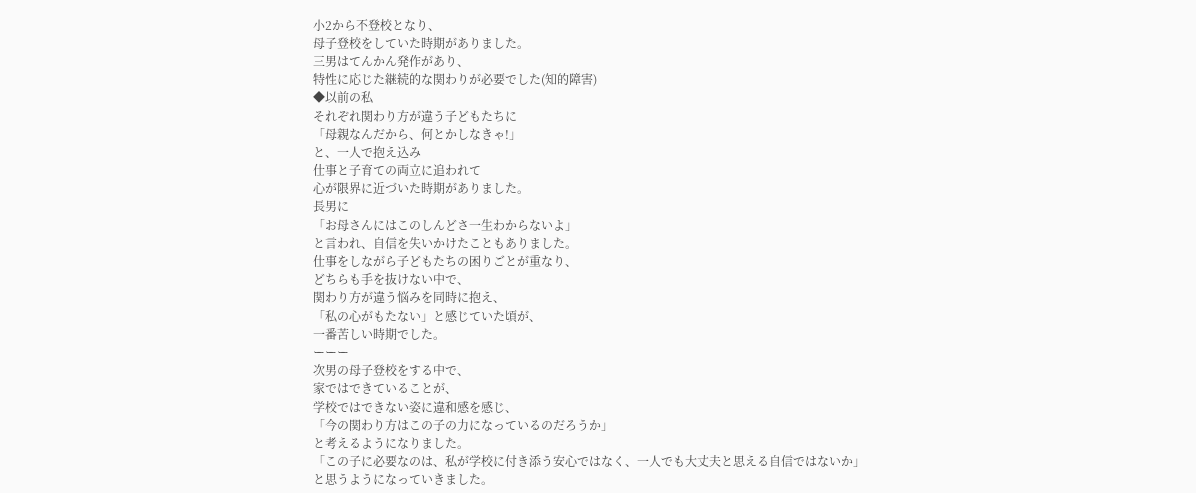小2から不登校となり、
母子登校をしていた時期がありました。
三男はてんかん発作があり、
特性に応じた継続的な関わりが必要でした(知的障害)
◆以前の私
それぞれ関わり方が違う子どもたちに
「母親なんだから、何とかしなきゃ!」
と、一人で抱え込み
仕事と子育ての両立に追われて
心が限界に近づいた時期がありました。
長男に
「お母さんにはこのしんどさ一生わからないよ」
と言われ、自信を失いかけたこともありました。
仕事をしながら子どもたちの困りごとが重なり、
どちらも手を抜けない中で、
関わり方が違う悩みを同時に抱え、
「私の心がもたない」と感じていた頃が、
一番苦しい時期でした。
ーーー
次男の母子登校をする中で、
家ではできていることが、
学校ではできない姿に違和感を感じ、
「今の関わり方はこの子の力になっているのだろうか」
と考えるようになりました。
「この子に必要なのは、私が学校に付き添う安心ではなく、一人でも大丈夫と思える自信ではないか」
と思うようになっていきました。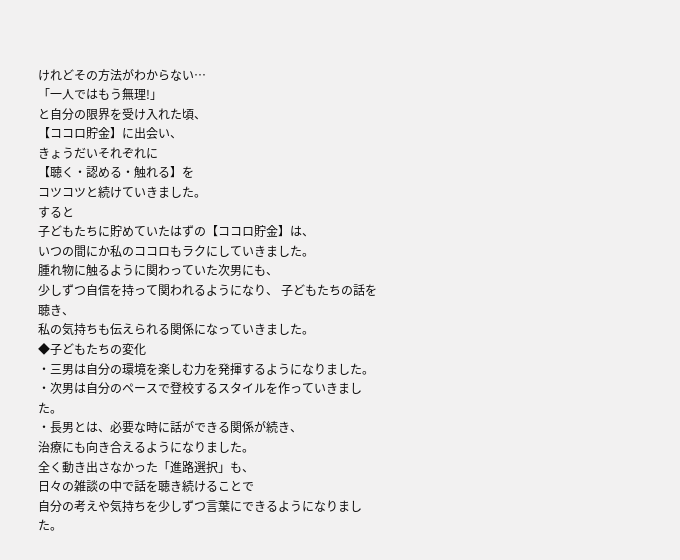けれどその方法がわからない…
「一人ではもう無理!」
と自分の限界を受け入れた頃、
【ココロ貯金】に出会い、
きょうだいそれぞれに
【聴く・認める・触れる】を
コツコツと続けていきました。
すると
子どもたちに貯めていたはずの【ココロ貯金】は、
いつの間にか私のココロもラクにしていきました。
腫れ物に触るように関わっていた次男にも、
少しずつ自信を持って関われるようになり、 子どもたちの話を聴き、
私の気持ちも伝えられる関係になっていきました。
◆子どもたちの変化
・三男は自分の環境を楽しむ力を発揮するようになりました。
・次男は自分のペースで登校するスタイルを作っていきました。
・長男とは、必要な時に話ができる関係が続き、
治療にも向き合えるようになりました。
全く動き出さなかった「進路選択」も、
日々の雑談の中で話を聴き続けることで
自分の考えや気持ちを少しずつ言葉にできるようになりました。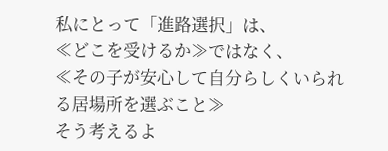私にとって「進路選択」は、
≪どこを受けるか≫ではなく、
≪その子が安心して自分らしくいられる居場所を選ぶこと≫
そう考えるよ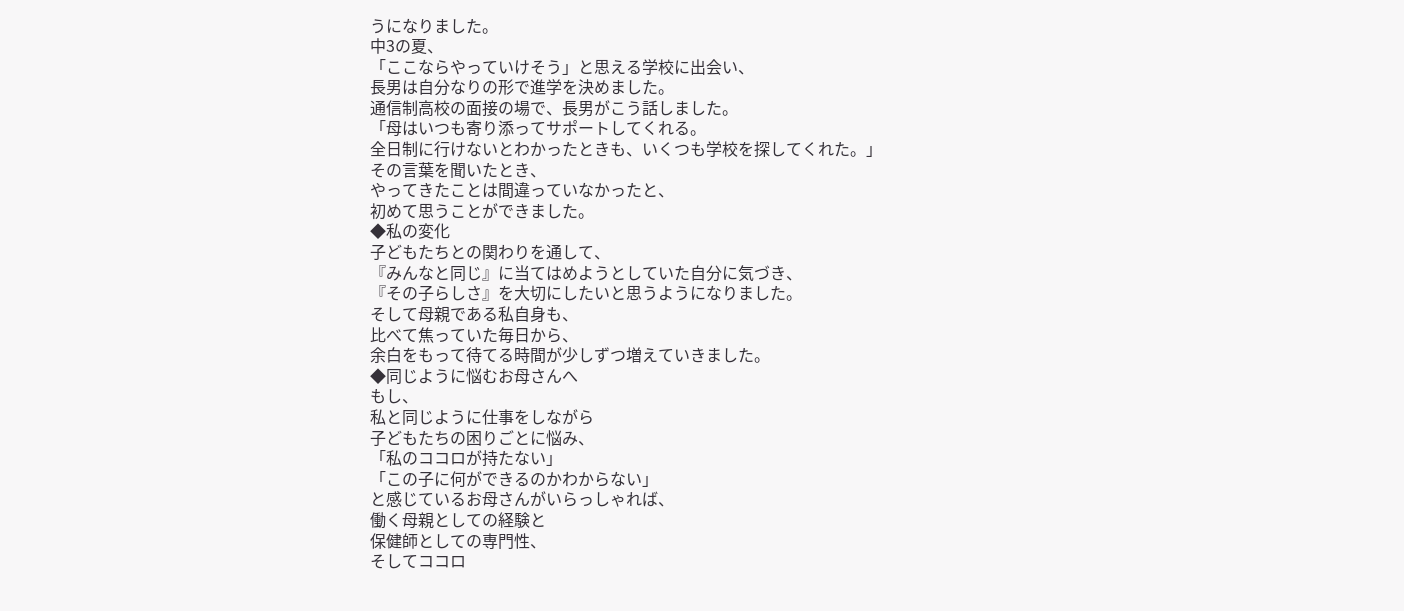うになりました。
中3の夏、
「ここならやっていけそう」と思える学校に出会い、
長男は自分なりの形で進学を決めました。
通信制高校の面接の場で、長男がこう話しました。
「母はいつも寄り添ってサポートしてくれる。
全日制に行けないとわかったときも、いくつも学校を探してくれた。」
その言葉を聞いたとき、
やってきたことは間違っていなかったと、
初めて思うことができました。
◆私の変化
子どもたちとの関わりを通して、
『みんなと同じ』に当てはめようとしていた自分に気づき、
『その子らしさ』を大切にしたいと思うようになりました。
そして母親である私自身も、
比べて焦っていた毎日から、
余白をもって待てる時間が少しずつ増えていきました。
◆同じように悩むお母さんへ
もし、
私と同じように仕事をしながら
子どもたちの困りごとに悩み、
「私のココロが持たない」
「この子に何ができるのかわからない」
と感じているお母さんがいらっしゃれば、
働く母親としての経験と
保健師としての専門性、
そしてココロ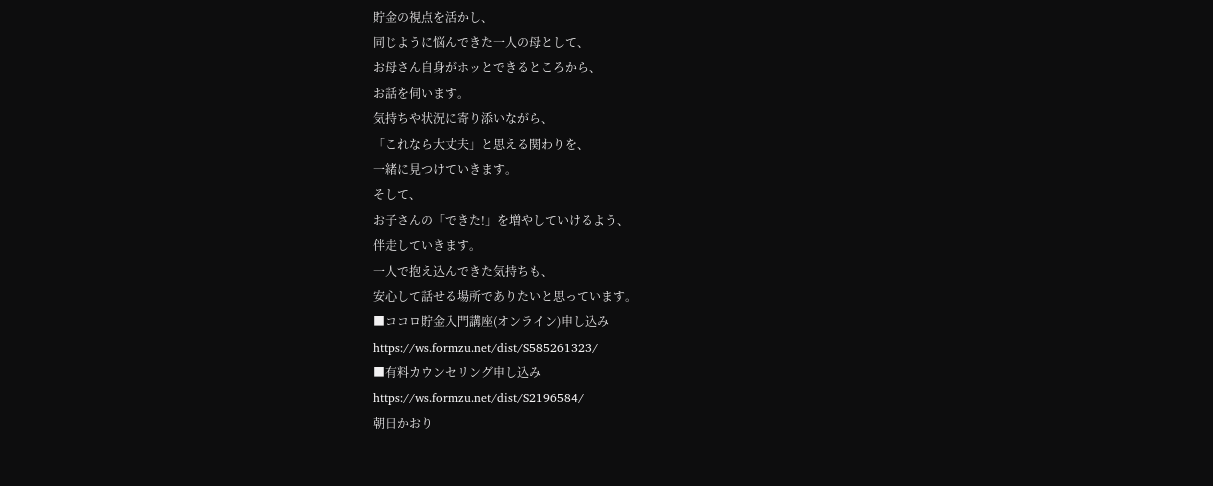貯金の視点を活かし、
同じように悩んできた一人の母として、
お母さん自身がホッとできるところから、
お話を伺います。
気持ちや状況に寄り添いながら、
「これなら大丈夫」と思える関わりを、
一緒に見つけていきます。
そして、
お子さんの「できた!」を増やしていけるよう、
伴走していきます。
一人で抱え込んできた気持ちも、
安心して話せる場所でありたいと思っています。
■ココロ貯金入門講座(オンライン)申し込み
https://ws.formzu.net/dist/S585261323/
■有料カウンセリング申し込み
https://ws.formzu.net/dist/S2196584/
朝日かおり